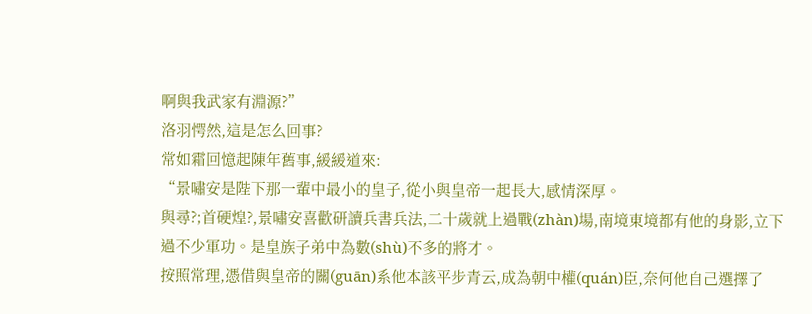啊與我武家有淵源?”
洛羽愕然,這是怎么回事?
常如霜回憶起陳年舊事,緩緩道來:
“景嘯安是陛下那一輩中最小的皇子,從小與皇帝一起長大,感情深厚。
與尋?;首硬煌?,景嘯安喜歡研讀兵書兵法,二十歲就上過戰(zhàn)場,南境東境都有他的身影,立下過不少軍功。是皇族子弟中為數(shù)不多的將才。
按照常理,憑借與皇帝的關(guān)系他本該平步青云,成為朝中權(quán)臣,奈何他自己選擇了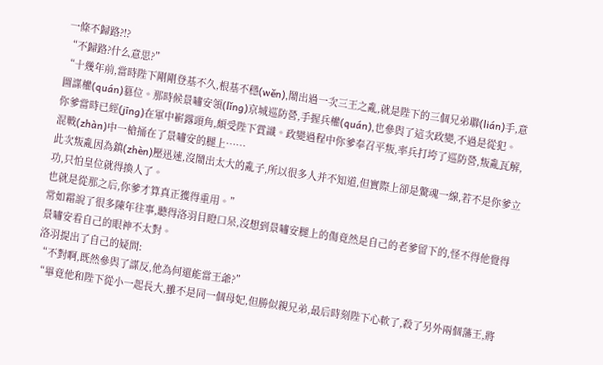一條不歸路?!?
“不歸路?什么意思?”
“十幾年前,當時陛下剛剛登基不久,根基不穩(wěn),鬧出過一次三王之亂,就是陛下的三個兄弟聯(lián)手,意圖謀權(quán)篡位。那時候景嘯安領(lǐng)京城巡防營,手握兵權(quán),也參與了這次政變,不過是從犯。
你爹當時已經(jīng)在軍中嶄露頭角,頗受陛下賞識。政變過程中你爹奉召平叛,率兵打垮了巡防營,叛亂瓦解,混戰(zhàn)中一槍捅在了景嘯安的腿上……
此次叛亂因為鎮(zhèn)壓迅速,沒鬧出太大的亂子,所以很多人并不知道,但實際上卻是驚魂一線,若不是你爹立功,只怕皇位就得換人了。
也就是從那之后,你爹才算真正獲得重用。”
常如霜說了很多陳年往事,聽得洛羽目瞪口呆,沒想到景嘯安腿上的傷竟然是自己的老爹留下的,怪不得他覺得景嘯安看自己的眼神不太對。
洛羽提出了自己的疑問:
“不對啊,既然參與了謀反,他為何還能當王爺?”
“畢竟他和陛下從小一起長大,雖不是同一個母妃,但勝似親兄弟,最后時刻陛下心軟了,殺了另外兩個藩王,將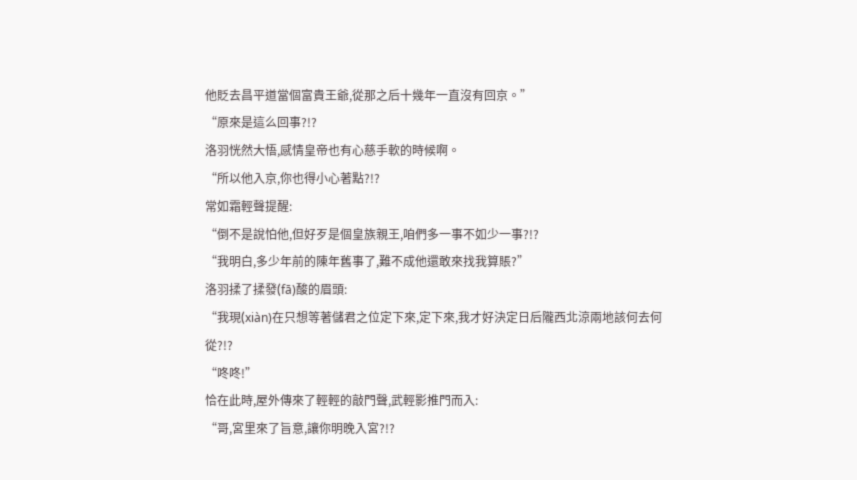他貶去昌平道當個富貴王爺,從那之后十幾年一直沒有回京。”
“原來是這么回事?!?
洛羽恍然大悟,感情皇帝也有心慈手軟的時候啊。
“所以他入京,你也得小心著點?!?
常如霜輕聲提醒:
“倒不是說怕他,但好歹是個皇族親王,咱們多一事不如少一事?!?
“我明白,多少年前的陳年舊事了,難不成他還敢來找我算賬?”
洛羽揉了揉發(fā)酸的眉頭:
“我現(xiàn)在只想等著儲君之位定下來,定下來,我才好決定日后隴西北涼兩地該何去何從?!?
“咚咚!”
恰在此時,屋外傳來了輕輕的敲門聲,武輕影推門而入:
“哥,宮里來了旨意,讓你明晚入宮?!?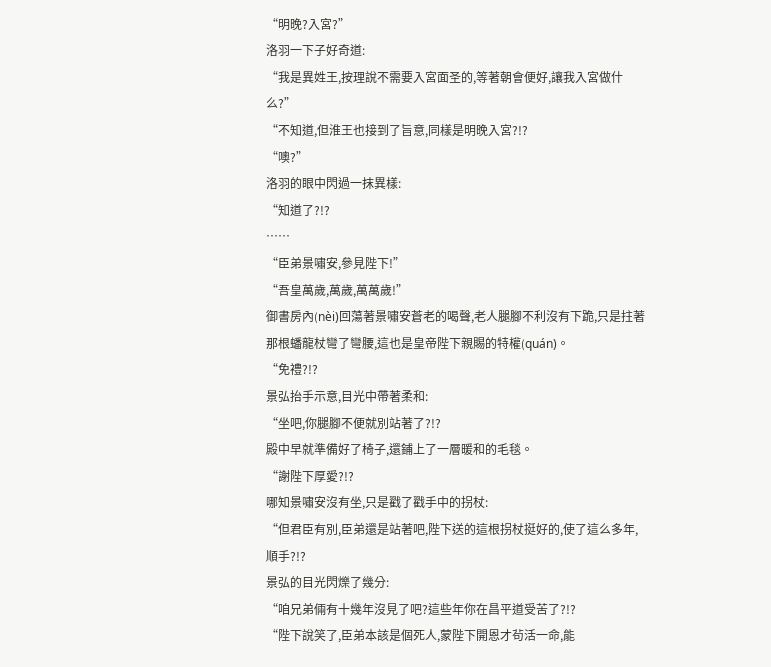“明晚?入宮?”
洛羽一下子好奇道:
“我是異姓王,按理說不需要入宮面圣的,等著朝會便好,讓我入宮做什么?”
“不知道,但淮王也接到了旨意,同樣是明晚入宮?!?
“噢?”
洛羽的眼中閃過一抹異樣:
“知道了?!?
……
“臣弟景嘯安,參見陛下!”
“吾皇萬歲,萬歲,萬萬歲!”
御書房內(nèi)回蕩著景嘯安蒼老的喝聲,老人腿腳不利沒有下跪,只是拄著那根蟠龍杖彎了彎腰,這也是皇帝陛下親賜的特權(quán)。
“免禮?!?
景弘抬手示意,目光中帶著柔和:
“坐吧,你腿腳不便就別站著了?!?
殿中早就準備好了椅子,還鋪上了一層暖和的毛毯。
“謝陛下厚愛?!?
哪知景嘯安沒有坐,只是戳了戳手中的拐杖:
“但君臣有別,臣弟還是站著吧,陛下送的這根拐杖挺好的,使了這么多年,順手?!?
景弘的目光閃爍了幾分:
“咱兄弟倆有十幾年沒見了吧?這些年你在昌平道受苦了?!?
“陛下說笑了,臣弟本該是個死人,蒙陛下開恩才茍活一命,能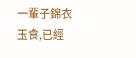一輩子錦衣玉食,已經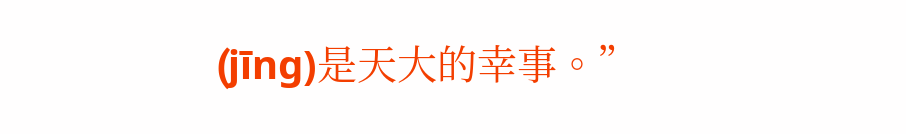(jīng)是天大的幸事。”